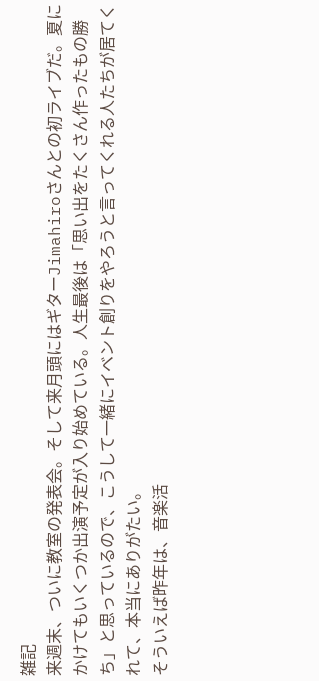雑記
来週末、ついに教室の発表会。そして来月頭にはギターJimahiroさんとの初ライブだ。夏にかけてもいくつか出演予定が入り始めている。人生最後は「思い出をたくさん作ったもの勝ち」と思っているので、こうして一緒にイベント創りをやろうと言ってくれる人たちが居てくれて、本当にありがたい。
そういえば昨年は、音楽活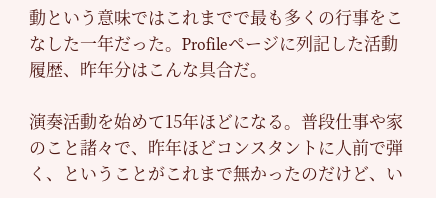動という意味ではこれまでで最も多くの行事をこなした一年だった。Profileページに列記した活動履歴、昨年分はこんな具合だ。

演奏活動を始めて15年ほどになる。普段仕事や家のこと諸々で、昨年ほどコンスタントに人前で弾く、ということがこれまで無かったのだけど、い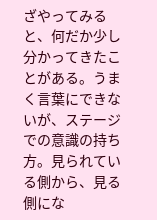ざやってみると、何だか少し分かってきたことがある。うまく言葉にできないが、ステージでの意識の持ち方。見られている側から、見る側にな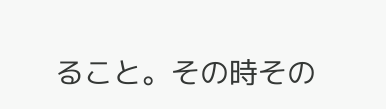ること。その時その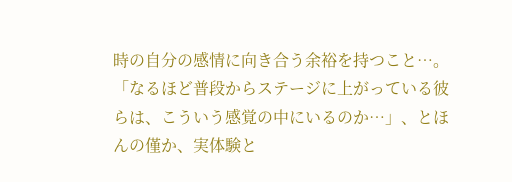時の自分の感情に向き合う余裕を持つこと…。「なるほど普段からステージに上がっている彼らは、こういう感覚の中にいるのか…」、とほんの僅か、実体験と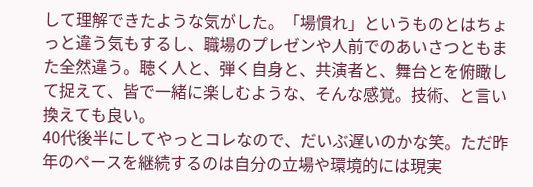して理解できたような気がした。「場慣れ」というものとはちょっと違う気もするし、職場のプレゼンや人前でのあいさつともまた全然違う。聴く人と、弾く自身と、共演者と、舞台とを俯瞰して捉えて、皆で一緒に楽しむような、そんな感覚。技術、と言い換えても良い。
40代後半にしてやっとコレなので、だいぶ遅いのかな笑。ただ昨年のペースを継続するのは自分の立場や環境的には現実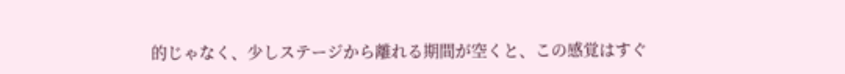的じゃなく、少しステージから離れる期間が空くと、この感覚はすぐ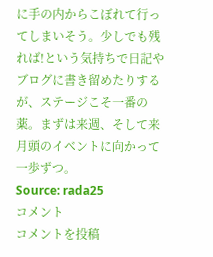に手の内からこぼれて行ってしまいそう。少しでも残れば!という気持ちで日記やブログに書き留めたりするが、ステージこそ一番の薬。まずは来週、そして来月頭のイベントに向かって一歩ずつ。
Source: rada25
コメント
コメントを投稿